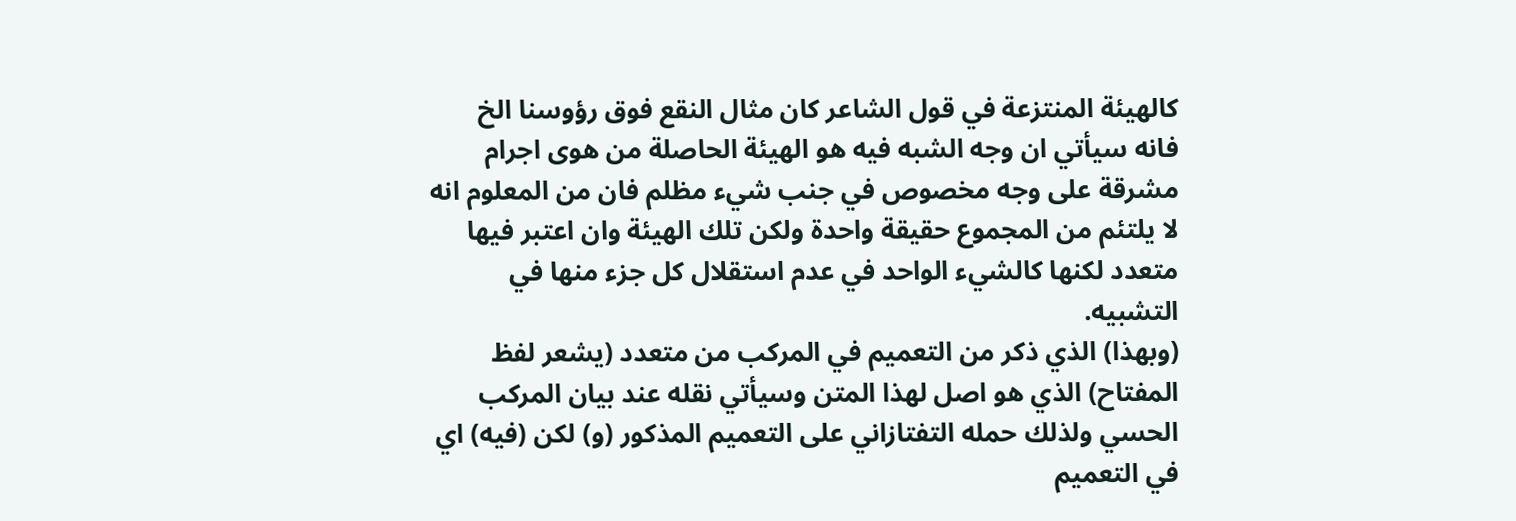كالهيئة المنتزعة في قول الشاعر كان مثال النقع فوق رؤوسنا الخ فانه سيأتي ان وجه الشبه فيه هو الهيئة الحاصلة من هوى اجرام مشرقة على وجه مخصوص في جنب شيء مظلم فان من المعلوم انه لا يلتئم من المجموع حقيقة واحدة ولكن تلك الهيئة وان اعتبر فيها متعدد لكنها كالشيء الواحد في عدم استقلال كل جزء منها في التشبيه.
(وبهذا) الذي ذكر من التعميم في المركب من متعدد (يشعر لفظ المفتاح) الذي هو اصل لهذا المتن وسيأتي نقله عند بيان المركب الحسي ولذلك حمله التفتازاني على التعميم المذكور (و) لكن (فيه) اي في التعميم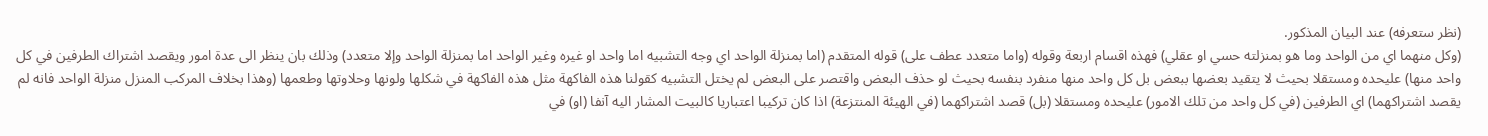(نظر ستعرفه) عند البيان المذكور.
(وكل منهما اي من الواحد وما هو بمنزلته حسي او عقلي) فهذه اقسام اربعة وقوله (واما متعدد عطف على) قوله المتقدم (اما بمنزلة الواحد اي وجه التشبيه اما واحد او غيره وغير الواحد اما بمنزلة الواحد وإلا متعدد) وذلك بان ينظر الى عدة امور ويقصد اشتراك الطرفين في كل واحد منها) عليحده ومستقلا بحيث لا يتقيد بعضها ببعض بل كل واحد منها منفرد بنفسه بحيث لو حذف البعض واقتصر على البعض لم يختل التشبيه كقولنا هذه الفاكهة مثل هذه الفاكهة في شكلها ولونها وحلاوتها وطعمها (وهذا بخلاف المركب المنزل منزلة الواحد فانه لم يقصد اشتراكهما) اي الطرفين (في كل واحد من تلك الامور) عليحده ومستقلا (بل) قصد اشتراكهما (في الهيئة المنتزعة) اذا كان تركيبا اعتباريا كالبيت المشار اليه آنفا (او) في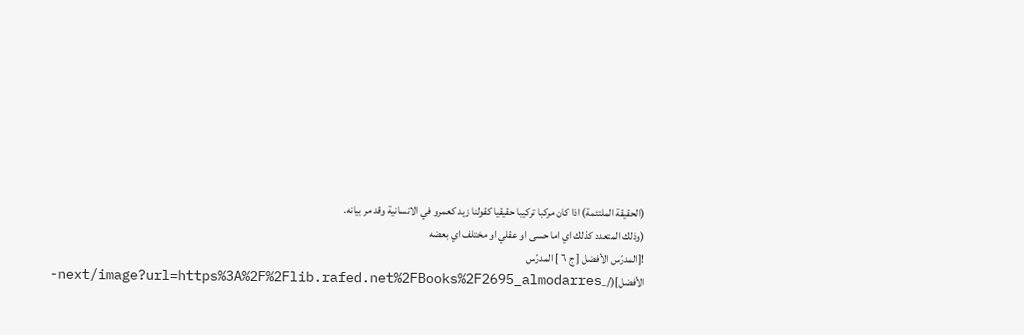(الحقيقة الملتئمة) اذا كان مركبا تركيبا حقيقيا كقولنا زيد كعمرو في الانسانية وقد مر بيانه.
(وذلك المتعدد كذلك اي اما حسى او عقلي او مختلف اي بعضه
![المدرّس الأفضل [ ج ٦ ] المدرّس الأفضل](/_next/image?url=https%3A%2F%2Flib.rafed.net%2FBooks%2F2695_almodarres-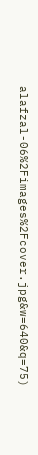alafzal-06%2Fimages%2Fcover.jpg&w=640&q=75)